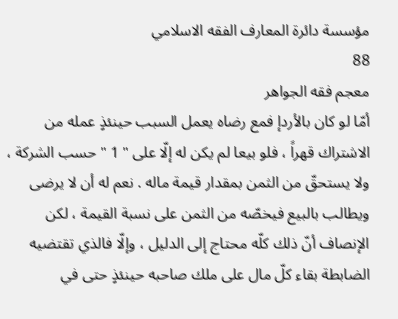مؤسسة دائرة المعارف الفقه الاسلامي
88
معجم فقه الجواهر
أمّا لو كان بالأردإ فمع رضاه يعمل السبب حينئذٍ عمله من الاشتراك قهراً ، فلو بيعا لم يكن له إلّا على " 1 " حسب الشركة ، ولا يستحقّ من الثمن بمقدار قيمة ماله . نعم له أن لا يرضى ويطالب بالبيع فيخصّه من الثمن على نسبة القيمة ، لكن الإنصاف أنّ ذلك كلّه محتاج إلى الدليل ، وإلّا فالذي تقتضيه الضابطة بقاء كلّ مال على ملك صاحبه حينئذٍ حتى في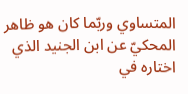المتساوي وربّما كان هو ظاهر المحكيّ عن ابن الجنيد الذي اختاره في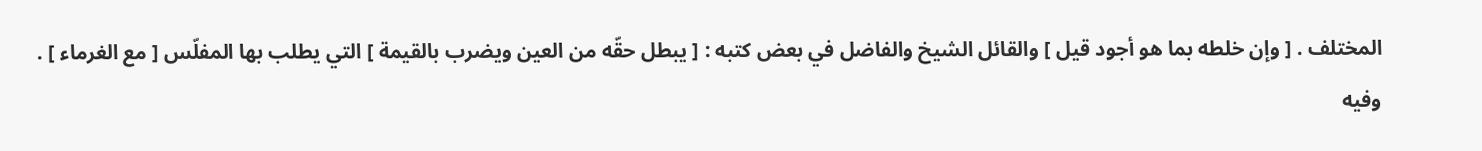المختلف . [ وإن خلطه بما هو أجود قيل ] والقائل الشيخ والفاضل في بعض كتبه : [ يبطل حقّه من العين ويضرب بالقيمة ] التي يطلب بها المفلّس [ مع الغرماء ] . وفيه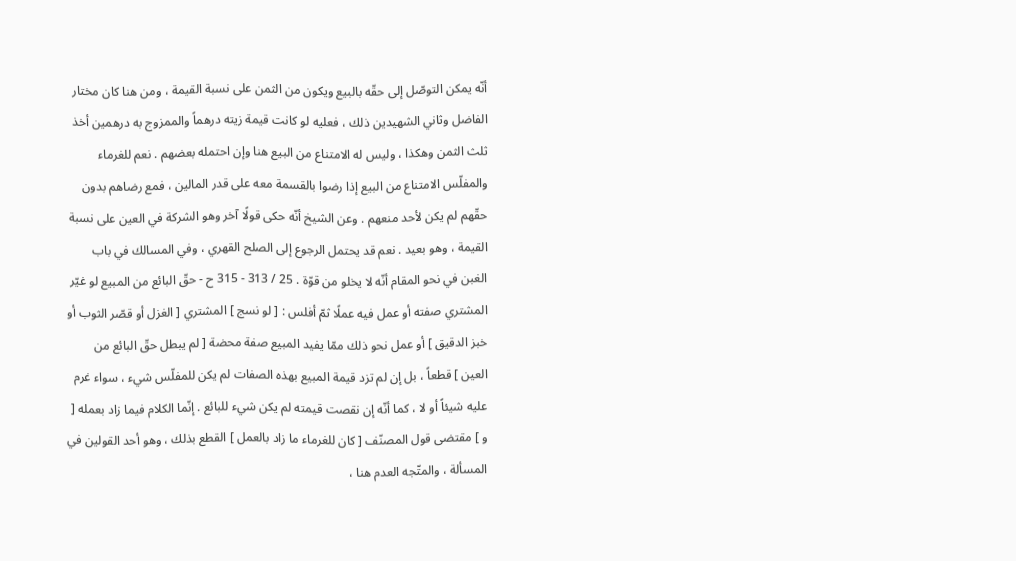أنّه يمكن التوصّل إلى حقّه بالبيع ويكون من الثمن على نسبة القيمة ، ومن هنا كان مختار الفاضل وثاني الشهيدين ذلك ، فعليه لو كانت قيمة زيته درهماً والممزوج به درهمين أخذ ثلث الثمن وهكذا ، وليس له الامتناع من البيع هنا وإن احتمله بعضهم . نعم للغرماء والمفلّس الامتناع من البيع إذا رضوا بالقسمة معه على قدر المالين ، فمع رضاهم بدون حقّهم لم يكن لأحد منعهم . وعن الشيخ أنّه حكى قولًا آخر وهو الشركة في العين على نسبة القيمة ، وهو بعيد . نعم قد يحتمل الرجوع إلى الصلح القهري ، وفي المسالك في باب الغبن في نحو المقام أنّه لا يخلو من قوّة . 25 / 313 - 315 ح - حقّ البائع من المبيع لو غيّر المشتري صفته أو عمل فيه عملًا ثمّ أفلس : [ لو نسج ] المشتري [ الغزل أو قصّر الثوب أو خبز الدقيق ] أو عمل نحو ذلك ممّا يفيد المبيع صفة محضة [ لم يبطل حقّ البائع من العين ] قطعاً ، بل إن لم تزد قيمة المبيع بهذه الصفات لم يكن للمفلّس شيء ، سواء غرم عليه شيئاً أو لا ، كما أنّه إن نقصت قيمته لم يكن شيء للبائع . إنّما الكلام فيما زاد بعمله [ و ] مقتضى قول المصنّف [ كان للغرماء ما زاد بالعمل ] القطع بذلك ، وهو أحد القولين في المسألة ، والمتّجه العدم هنا ،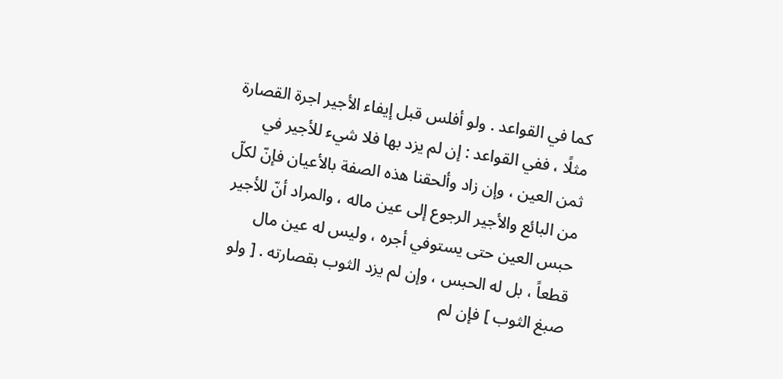كما في القواعد . ولو أفلس قبل إيفاء الأجير اجرة القصارة مثلًا ، ففي القواعد : إن لم يزد بها فلا شيء للأجير في ثمن العين ، وإن زاد وألحقنا هذه الصفة بالأعيان فإنّ لكلّ من البائع والأجير الرجوع إلى عين ماله ، والمراد أنّ للأجير حبس العين حتى يستوفي أجره ، وليس له عين مال قطعاً ، بل له الحبس ، وإن لم يزد الثوب بقصارته . [ ولو صبغ الثوب ] فإن لم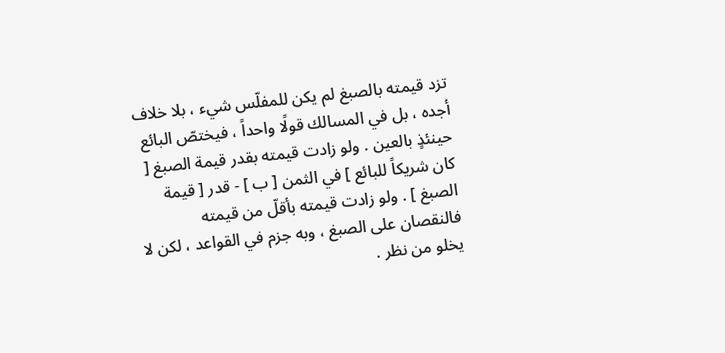تزد قيمته بالصبغ لم يكن للمفلّس شيء ، بلا خلاف أجده ، بل في المسالك قولًا واحداً ، فيختصّ البائع حينئذٍ بالعين . ولو زادت قيمته بقدر قيمة الصبغ [ كان شريكاً للبائع ] في الثمن [ ب ] - قدر [ قيمة الصبغ ] . ولو زادت قيمته بأقلّ من قيمته فالنقصان على الصبغ ، وبه جزم في القواعد ، لكن لا يخلو من نظر .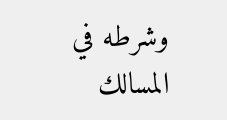وشرطه في المسالك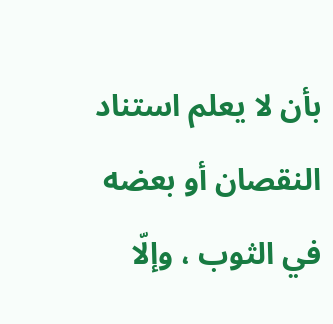بأن لا يعلم استناد النقصان أو بعضه في الثوب ، وإلّا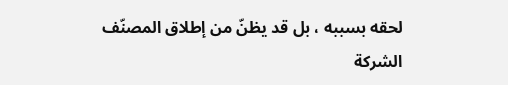لحقه بسببه ، بل قد يظنّ من إطلاق المصنّف الشركة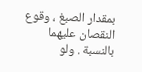بمقدار الصبغ ، وقوع النقصان عليهما بالنسبة . ولو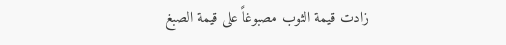زادت قيمة الثوب مصبوغاً على قيمة الصبغ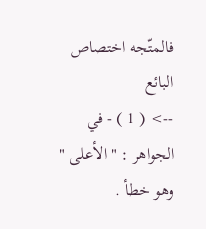فالمتّجه اختصاص البائع
--> ( 1 ) - في الجواهر : " الأعلى " وهو خطأ .